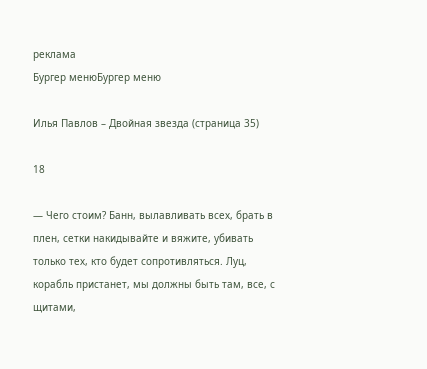реклама
Бургер менюБургер меню

Илья Павлов – Двойная звезда (страница 35)

18

— Чего стоим? Банн, вылавливать всех, брать в плен, сетки накидывайте и вяжите, убивать только тех, кто будет сопротивляться. Луц, корабль пристанет, мы должны быть там, все, с щитами,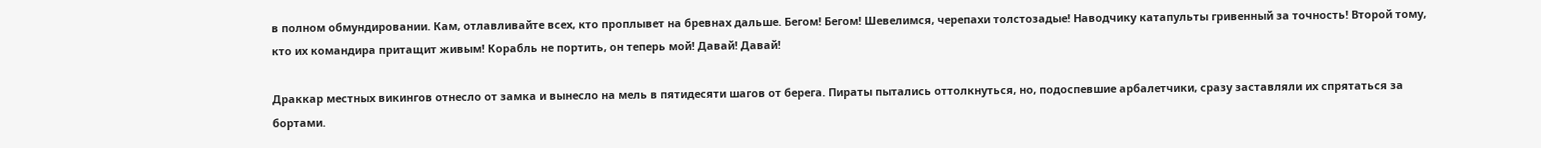в полном обмундировании. Кам, отлавливайте всех, кто проплывет на бревнах дальше. Бегом! Бегом! Шевелимся, черепахи толстозадые! Наводчику катапульты гривенный за точность! Второй тому, кто их командира притащит живым! Корабль не портить, он теперь мой! Давай! Давай!

Драккар местных викингов отнесло от замка и вынесло на мель в пятидесяти шагов от берега. Пираты пытались оттолкнуться, но, подоспевшие арбалетчики, сразу заставляли их спрятаться за бортами.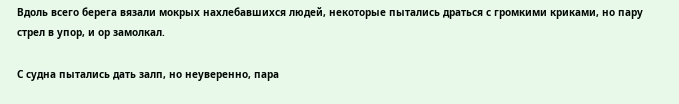Вдоль всего берега вязали мокрых нахлебавшихся людей, некоторые пытались драться с громкими криками, но пару стрел в упор, и ор замолкал.

С судна пытались дать залп, но неуверенно, пара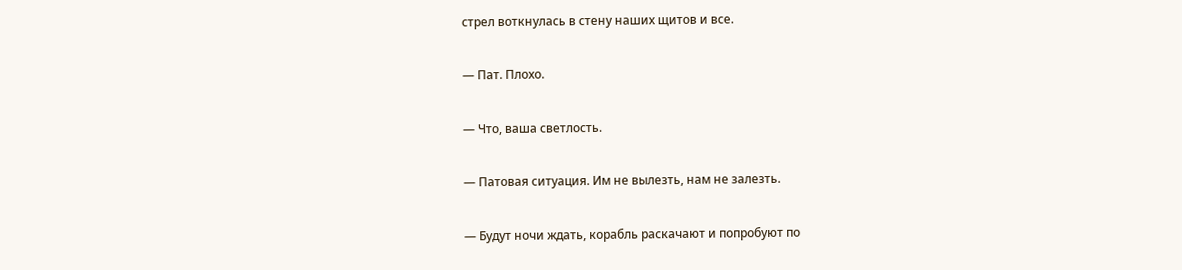стрел воткнулась в стену наших щитов и все.

— Пат. Плохо.

— Что, ваша светлость.

— Патовая ситуация. Им не вылезть, нам не залезть.

— Будут ночи ждать, корабль раскачают и попробуют по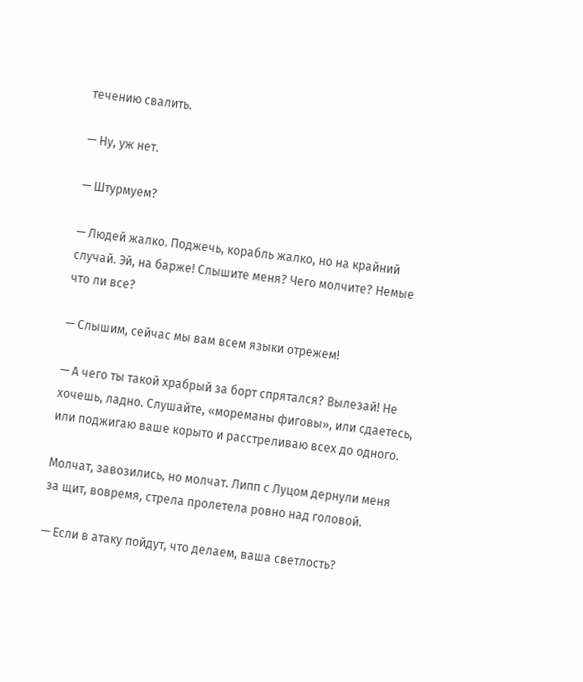течению свалить.

— Ну, уж нет.

— Штурмуем?

— Людей жалко. Поджечь, корабль жалко, но на крайний случай. Эй, на барже! Слышите меня? Чего молчите? Немые что ли все?

— Слышим, сейчас мы вам всем языки отрежем!

— А чего ты такой храбрый за борт спрятался? Вылезай! Не хочешь, ладно. Слушайте, «мореманы фиговы», или сдаетесь, или поджигаю ваше корыто и расстреливаю всех до одного.

Молчат, завозились, но молчат. Липп с Луцом дернули меня за щит, вовремя, стрела пролетела ровно над головой.

— Если в атаку пойдут, что делаем, ваша светлость?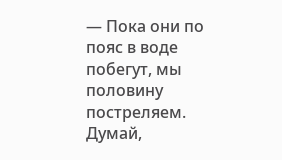— Пока они по пояс в воде побегут, мы половину постреляем. Думай,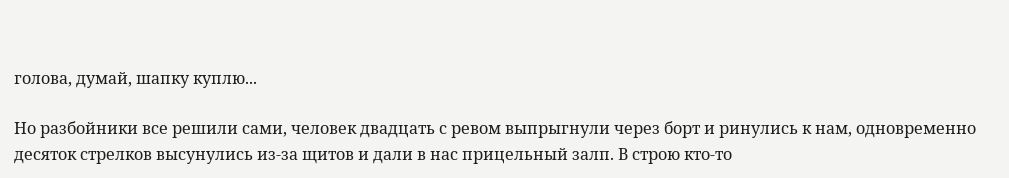голова, думай, шапку куплю...

Но разбойники все решили сами, человек двадцать с ревом выпрыгнули через борт и ринулись к нам, одновременно десяток стрелков высунулись из-за щитов и дали в нас прицельный залп. В строю кто-то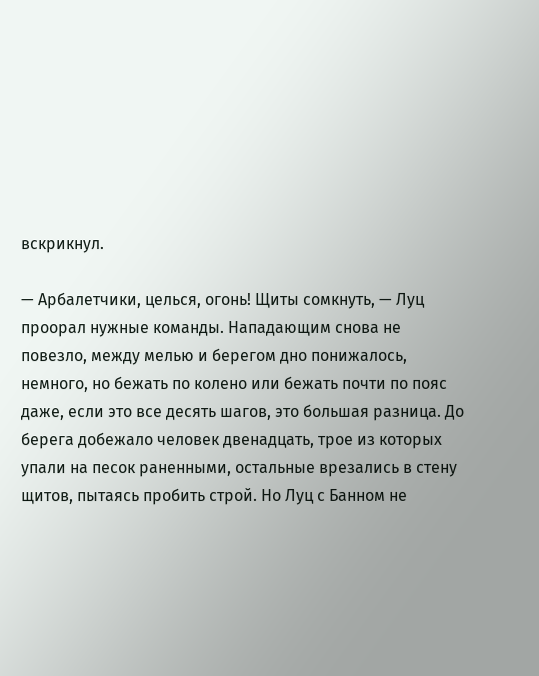вскрикнул.

— Арбалетчики, целься, огонь! Щиты сомкнуть, — Луц проорал нужные команды. Нападающим снова не повезло, между мелью и берегом дно понижалось, немного, но бежать по колено или бежать почти по пояс даже, если это все десять шагов, это большая разница. До берега добежало человек двенадцать, трое из которых упали на песок раненными, остальные врезались в стену щитов, пытаясь пробить строй. Но Луц с Банном не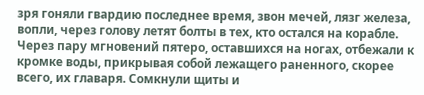зря гоняли гвардию последнее время, звон мечей, лязг железа, вопли, через голову летят болты в тех, кто остался на корабле. Через пару мгновений пятеро, оставшихся на ногах, отбежали к кромке воды, прикрывая собой лежащего раненного, скорее всего, их главаря. Сомкнули щиты и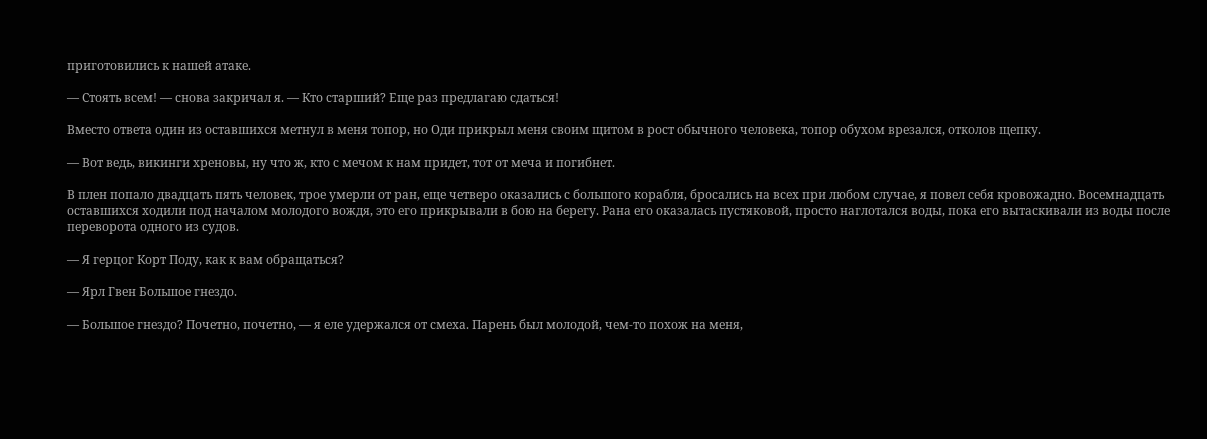приготовились к нашей атаке.

— Стоять всем! — снова закричал я. — Кто старший? Еще раз предлагаю сдаться!

Вместо ответа один из оставшихся метнул в меня топор, но Оди прикрыл меня своим щитом в рост обычного человека, топор обухом врезался, отколов щепку.

— Вот ведь, викинги хреновы, ну что ж, кто с мечом к нам придет, тот от меча и погибнет.

В плен попало двадцать пять человек, трое умерли от ран, еще четверо оказались с большого корабля, бросались на всех при любом случае, я повел себя кровожадно. Восемнадцать оставшихся ходили под началом молодого вождя, это его прикрывали в бою на берегу. Рана его оказалась пустяковой, просто наглотался воды, пока его вытаскивали из воды после переворота одного из судов.

— Я герцог Корт Поду, как к вам обращаться?

— Ярл Гвен Большое гнездо.

— Большое гнездо? Почетно, почетно, — я еле удержался от смеха. Парень был молодой, чем-то похож на меня,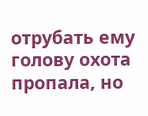отрубать ему голову охота пропала, но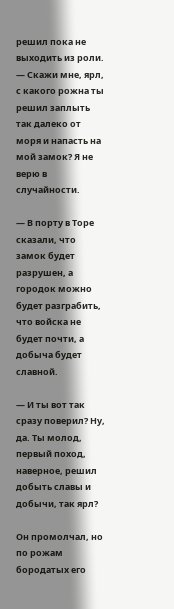решил пока не выходить из роли. — Скажи мне, ярл, с какого рожна ты решил заплыть так далеко от моря и напасть на мой замок? Я не верю в случайности.

— В порту в Торе сказали, что замок будет разрушен, а городок можно будет разграбить, что войска не будет почти, а добыча будет славной.

— И ты вот так сразу поверил? Ну, да. Ты молод, первый поход, наверное, решил добыть славы и добычи, так ярл?

Он промолчал, но по рожам бородатых его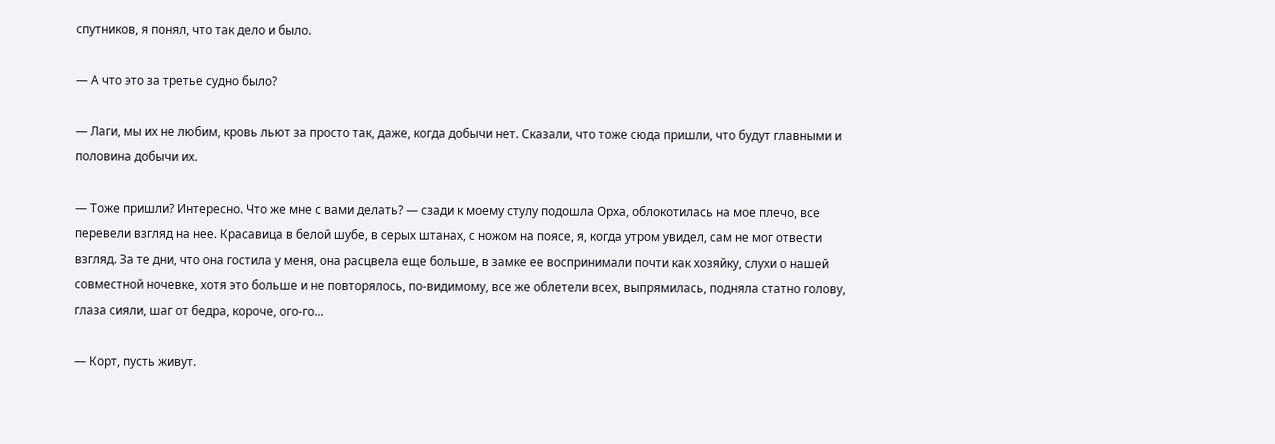спутников, я понял, что так дело и было.

— А что это за третье судно было?

— Лаги, мы их не любим, кровь льют за просто так, даже, когда добычи нет. Сказали, что тоже сюда пришли, что будут главными и половина добычи их.

— Тоже пришли? Интересно. Что же мне с вами делать? — сзади к моему стулу подошла Орха, облокотилась на мое плечо, все перевели взгляд на нее. Красавица в белой шубе, в серых штанах, с ножом на поясе, я, когда утром увидел, сам не мог отвести взгляд. За те дни, что она гостила у меня, она расцвела еще больше, в замке ее воспринимали почти как хозяйку, слухи о нашей совместной ночевке, хотя это больше и не повторялось, по-видимому, все же облетели всех, выпрямилась, подняла статно голову, глаза сияли, шаг от бедра, короче, ого-го...

— Корт, пусть живут.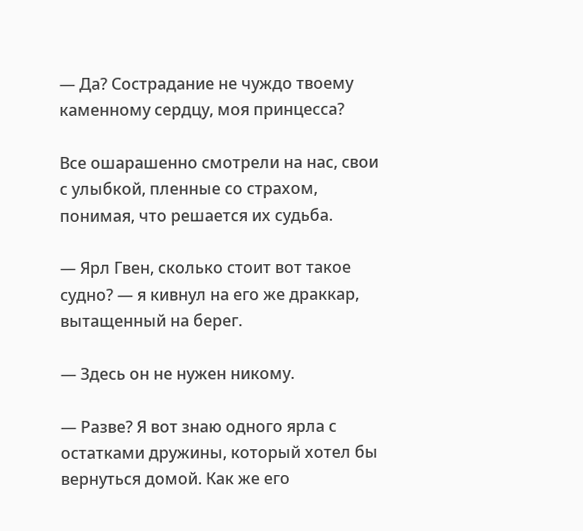— Да? Сострадание не чуждо твоему каменному сердцу, моя принцесса?

Все ошарашенно смотрели на нас, свои с улыбкой, пленные со страхом, понимая, что решается их судьба.

— Ярл Гвен, сколько стоит вот такое судно? — я кивнул на его же драккар, вытащенный на берег.

— Здесь он не нужен никому.

— Разве? Я вот знаю одного ярла с остатками дружины, который хотел бы вернуться домой. Как же его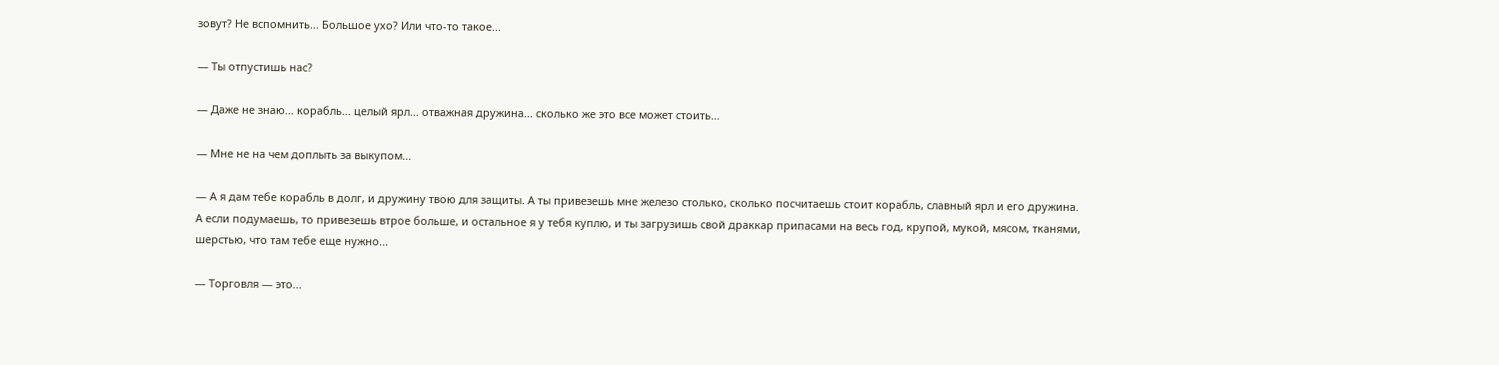зовут? Не вспомнить... Большое ухо? Или что-то такое...

— Ты отпустишь нас?

— Даже не знаю... корабль... целый ярл... отважная дружина... сколько же это все может стоить...

— Мне не на чем доплыть за выкупом...

— А я дам тебе корабль в долг, и дружину твою для защиты. А ты привезешь мне железо столько, сколько посчитаешь стоит корабль, славный ярл и его дружина. А если подумаешь, то привезешь втрое больше, и остальное я у тебя куплю, и ты загрузишь свой драккар припасами на весь год, крупой, мукой, мясом, тканями, шерстью, что там тебе еще нужно...

— Торговля — это...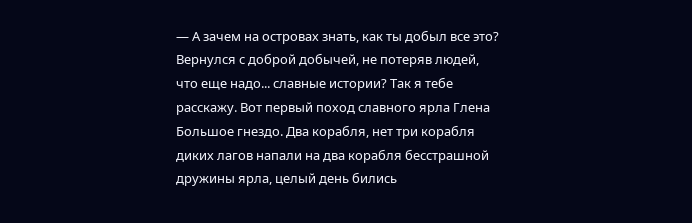— А зачем на островах знать, как ты добыл все это? Вернулся с доброй добычей, не потеряв людей, что еще надо... славные истории? Так я тебе расскажу. Вот первый поход славного ярла Глена Большое гнездо. Два корабля, нет три корабля диких лагов напали на два корабля бесстрашной дружины ярла, целый день бились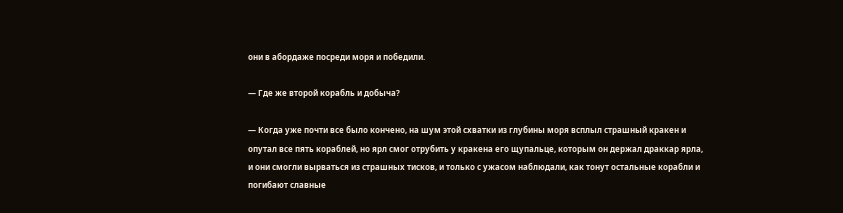они в абордаже посреди моря и победили.

— Где же второй корабль и добыча?

— Когда уже почти все было кончено, на шум этой схватки из глубины моря всплыл страшный кракен и опутал все пять кораблей, но ярл смог отрубить у кракена его щупальце, которым он держал драккар ярла, и они смогли вырваться из страшных тисков, и только с ужасом наблюдали, как тонут остальные корабли и погибают славные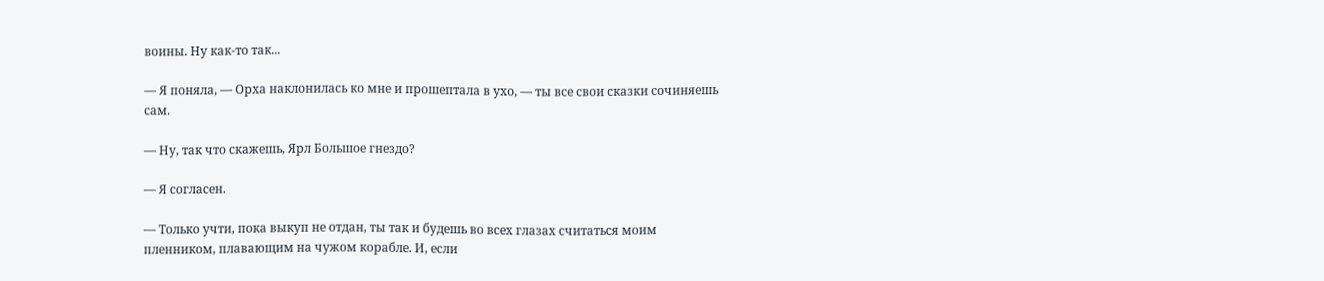воины. Ну как-то так...

— Я поняла, — Орха наклонилась ко мне и прошептала в ухо, — ты все свои сказки сочиняешь сам.

— Ну, так что скажешь, Ярл Большое гнездо?

— Я согласен.

— Только учти, пока выкуп не отдан, ты так и будешь во всех глазах считаться моим пленником, плавающим на чужом корабле. И, если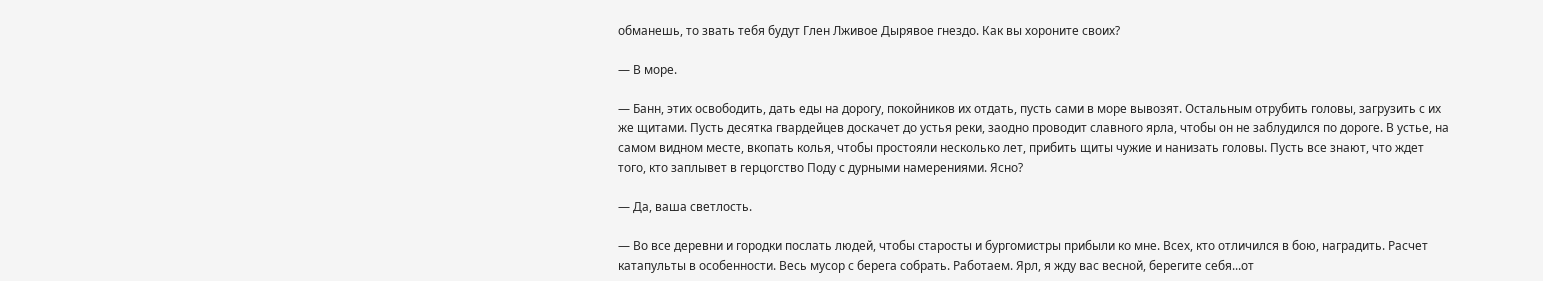обманешь, то звать тебя будут Глен Лживое Дырявое гнездо. Как вы хороните своих?

— В море.

— Банн, этих освободить, дать еды на дорогу, покойников их отдать, пусть сами в море вывозят. Остальным отрубить головы, загрузить с их же щитами. Пусть десятка гвардейцев доскачет до устья реки, заодно проводит славного ярла, чтобы он не заблудился по дороге. В устье, на самом видном месте, вкопать колья, чтобы простояли несколько лет, прибить щиты чужие и нанизать головы. Пусть все знают, что ждет того, кто заплывет в герцогство Поду с дурными намерениями. Ясно?

— Да, ваша светлость.

— Во все деревни и городки послать людей, чтобы старосты и бургомистры прибыли ко мне. Всех, кто отличился в бою, наградить. Расчет катапульты в особенности. Весь мусор с берега собрать. Работаем. Ярл, я жду вас весной, берегите себя...от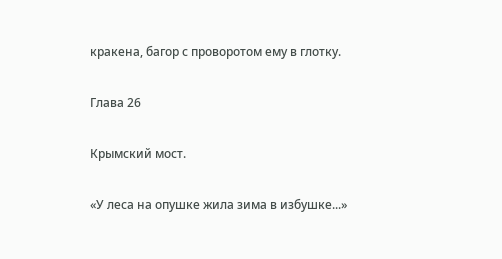кракена, багор с проворотом ему в глотку.

Глава 26

Крымский мост.

«У леса на опушке жила зима в избушке...»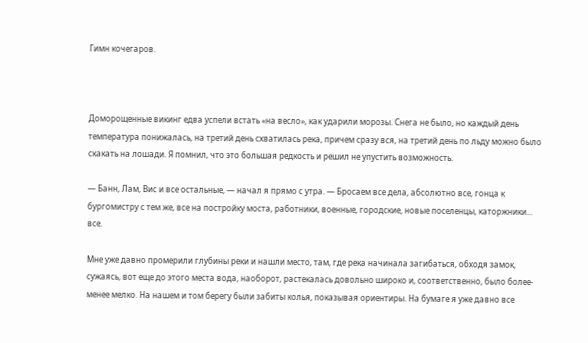Гимн кочегаров.



Доморощенные викинг едва успели встать «на весло», как ударили морозы. Снега не было, но каждый день температура понижалась, на третий день схватилась река, причем сразу вся, на третий день по льду можно было скакать на лошади. Я помнил, что это большая редкость и решил не упустить возможность.

— Банн, Лам, Вис и все остальные, — начал я прямо с утра. — Бросаем все дела, абсолютно все, гонца к бургомистру с тем же, все на постройку моста, работники, военные, городские, новые поселенцы, каторжники... все.

Мне уже давно промерили глубины реки и нашли место, там, где река начинала загибаться, обходя замок, сужаясь, вот еще до этого места вода, наоборот, растекалась довольно широко и, соответственно, было более-менее мелко. На нашем и том берегу были забиты колья, показывая ориентиры. На бумаге я уже давно все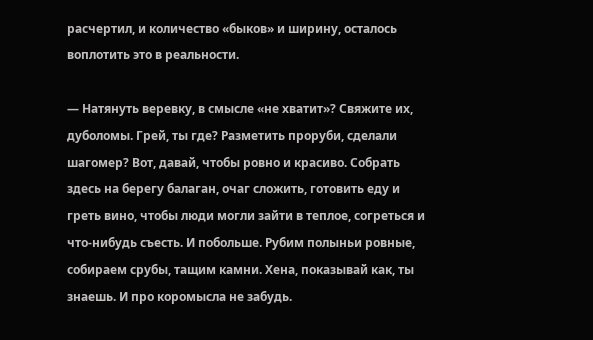расчертил, и количество «быков» и ширину, осталось воплотить это в реальности.

— Натянуть веревку, в смысле «не хватит»? Свяжите их, дуболомы. Грей, ты где? Разметить проруби, сделали шагомер? Вот, давай, чтобы ровно и красиво. Собрать здесь на берегу балаган, очаг сложить, готовить еду и греть вино, чтобы люди могли зайти в теплое, согреться и что-нибудь съесть. И побольше. Рубим полыньи ровные, собираем срубы, тащим камни. Хена, показывай как, ты знаешь. И про коромысла не забудь.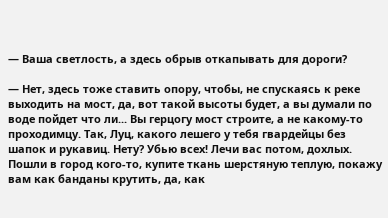— Ваша светлость, а здесь обрыв откапывать для дороги?

— Нет, здесь тоже ставить опору, чтобы, не спускаясь к реке выходить на мост, да, вот такой высоты будет, а вы думали по воде пойдет что ли... Вы герцогу мост строите, а не какому-то проходимцу. Так, Луц, какого лешего у тебя гвардейцы без шапок и рукавиц. Нету? Убью всех! Лечи вас потом, дохлых. Пошли в город кого-то, купите ткань шерстяную теплую, покажу вам как банданы крутить, да, как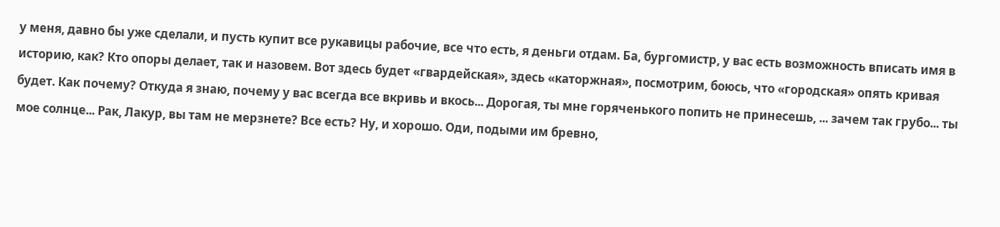у меня, давно бы уже сделали, и пусть купит все рукавицы рабочие, все что есть, я деньги отдам. Ба, бургомистр, у вас есть возможность вписать имя в историю, как? Кто опоры делает, так и назовем. Вот здесь будет «гвардейская», здесь «каторжная», посмотрим, боюсь, что «городская» опять кривая будет. Как почему? Откуда я знаю, почему у вас всегда все вкривь и вкось... Дорогая, ты мне горяченького попить не принесешь, ... зачем так грубо... ты мое солнце... Рак, Лакур, вы там не мерзнете? Все есть? Ну, и хорошо. Оди, подыми им бревно,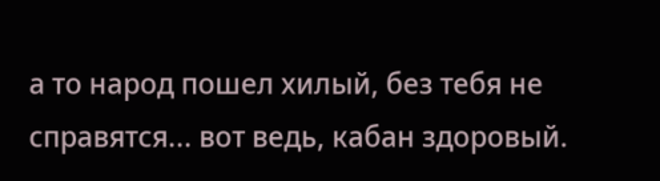а то народ пошел хилый, без тебя не справятся... вот ведь, кабан здоровый.